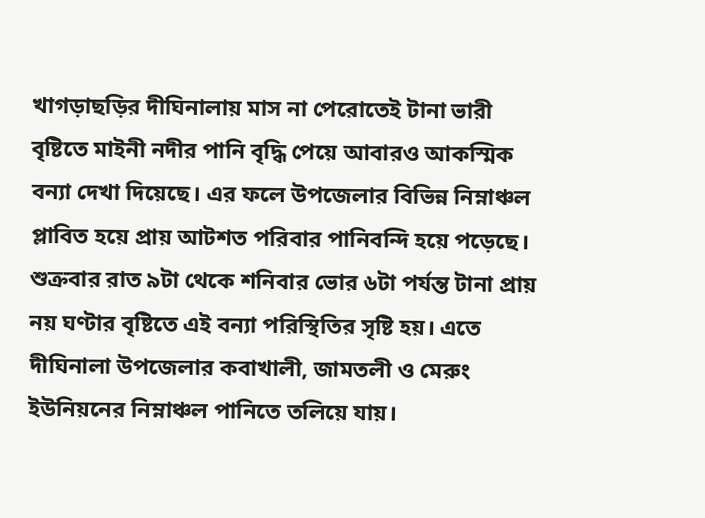খাগড়াছড়ির দীঘিনালায় মাস না পেরোতেই টানা ভারী বৃষ্টিতে মাইনী নদীর পানি বৃদ্ধি পেয়ে আবারও আকস্মিক বন্যা দেখা দিয়েছে। এর ফলে উপজেলার বিভিন্ন নিম্নাঞ্চল প্লাবিত হয়ে প্রায় আটশত পরিবার পানিবন্দি হয়ে পড়েছে।
শুক্রবার রাত ৯টা থেকে শনিবার ভোর ৬টা পর্যন্ত টানা প্রায় নয় ঘণ্টার বৃষ্টিতে এই বন্যা পরিস্থিতির সৃষ্টি হয়। এতে দীঘিনালা উপজেলার কবাখালী, জামতলী ও মেরুং ইউনিয়নের নিম্নাঞ্চল পানিতে তলিয়ে যায়।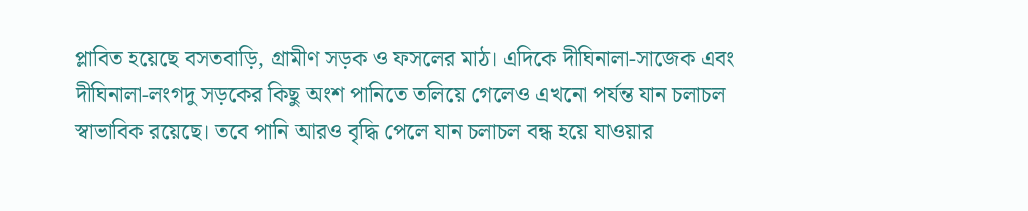প্লাবিত হয়েছে বসতবাড়ি, গ্রামীণ সড়ক ও ফসলের মাঠ। এদিকে দীঘিনালা-সাজেক এবং দীঘিনালা-লংগদু সড়কের কিছু অংশ পানিতে তলিয়ে গেলেও এখনো পর্যন্ত যান চলাচল স্বাভাবিক রয়েছে। তবে পানি আরও বৃদ্ধি পেলে যান চলাচল বন্ধ হয়ে যাওয়ার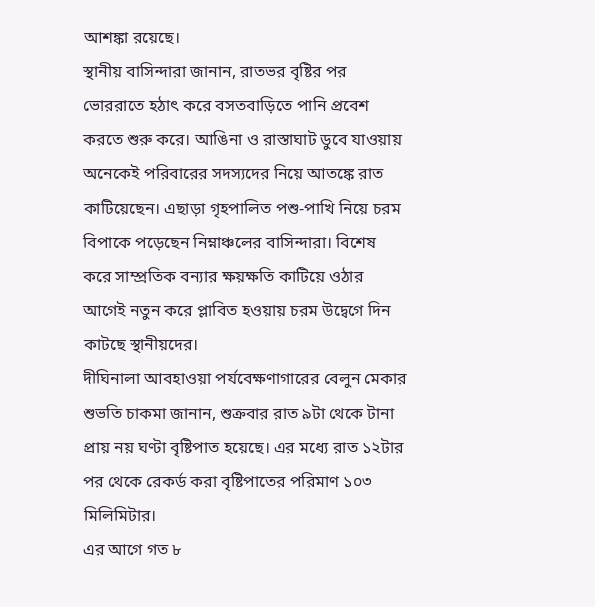আশঙ্কা রয়েছে।
স্থানীয় বাসিন্দারা জানান, রাতভর বৃষ্টির পর ভোররাতে হঠাৎ করে বসতবাড়িতে পানি প্রবেশ করতে শুরু করে। আঙিনা ও রাস্তাঘাট ডুবে যাওয়ায় অনেকেই পরিবারের সদস্যদের নিয়ে আতঙ্কে রাত কাটিয়েছেন। এছাড়া গৃহপালিত পশু-পাখি নিয়ে চরম বিপাকে পড়েছেন নিম্নাঞ্চলের বাসিন্দারা। বিশেষ করে সাম্প্রতিক বন্যার ক্ষয়ক্ষতি কাটিয়ে ওঠার আগেই নতুন করে প্লাবিত হওয়ায় চরম উদ্বেগে দিন কাটছে স্থানীয়দের।
দীঘিনালা আবহাওয়া পর্যবেক্ষণাগারের বেলুন মেকার শুভতি চাকমা জানান, শুক্রবার রাত ৯টা থেকে টানা প্রায় নয় ঘণ্টা বৃষ্টিপাত হয়েছে। এর মধ্যে রাত ১২টার পর থেকে রেকর্ড করা বৃষ্টিপাতের পরিমাণ ১০৩ মিলিমিটার।
এর আগে গত ৮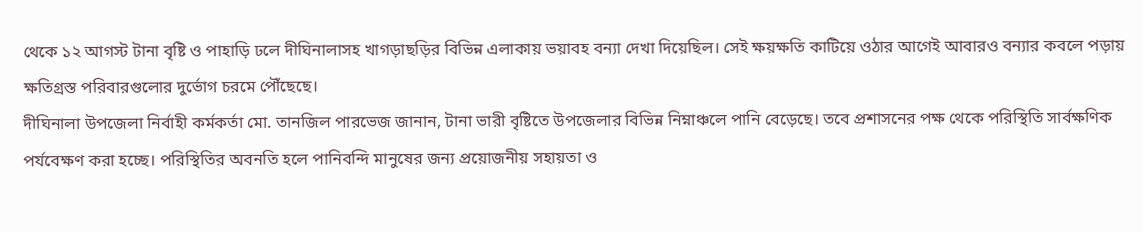থেকে ১২ আগস্ট টানা বৃষ্টি ও পাহাড়ি ঢলে দীঘিনালাসহ খাগড়াছড়ির বিভিন্ন এলাকায় ভয়াবহ বন্যা দেখা দিয়েছিল। সেই ক্ষয়ক্ষতি কাটিয়ে ওঠার আগেই আবারও বন্যার কবলে পড়ায় ক্ষতিগ্রস্ত পরিবারগুলোর দুর্ভোগ চরমে পৌঁছেছে।
দীঘিনালা উপজেলা নির্বাহী কর্মকর্তা মো. তানজিল পারভেজ জানান, টানা ভারী বৃষ্টিতে উপজেলার বিভিন্ন নিম্নাঞ্চলে পানি বেড়েছে। তবে প্রশাসনের পক্ষ থেকে পরিস্থিতি সার্বক্ষণিক পর্যবেক্ষণ করা হচ্ছে। পরিস্থিতির অবনতি হলে পানিবন্দি মানুষের জন্য প্রয়োজনীয় সহায়তা ও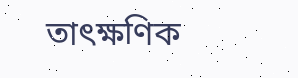তাৎক্ষণিক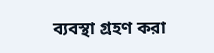ব্যবস্থা গ্রহণ করা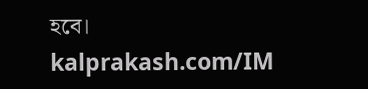হবে।
kalprakash.com/IM